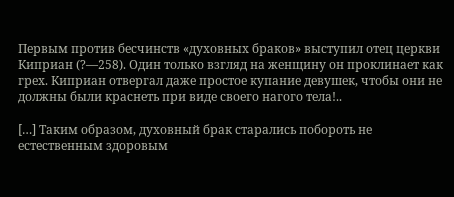Первым против бесчинств «духовных браков» выступил отец церкви Киприан (?—258). Один только взгляд на женщину он проклинает как грех. Киприан отвергал даже простое купание девушек, чтобы они не должны были краснеть при виде своего нагого тела!..

[…] Таким образом, духовный брак старались побороть не естественным здоровым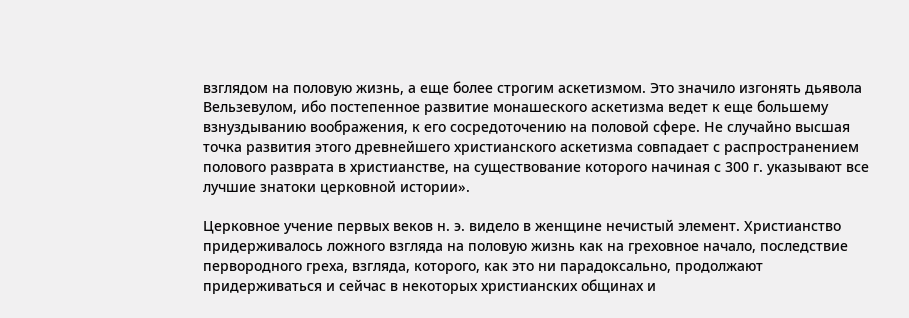взглядом на половую жизнь, а еще более строгим аскетизмом. Это значило изгонять дьявола Вельзевулом, ибо постепенное развитие монашеского аскетизма ведет к еще большему взнуздыванию воображения, к его сосредоточению на половой сфере. Не случайно высшая точка развития этого древнейшего христианского аскетизма совпадает с распространением полового разврата в христианстве, на существование которого начиная с 300 г. указывают все лучшие знатоки церковной истории».

Церковное учение первых веков н. э. видело в женщине нечистый элемент. Христианство придерживалось ложного взгляда на половую жизнь как на греховное начало, последствие первородного греха, взгляда, которого, как это ни парадоксально, продолжают придерживаться и сейчас в некоторых христианских общинах и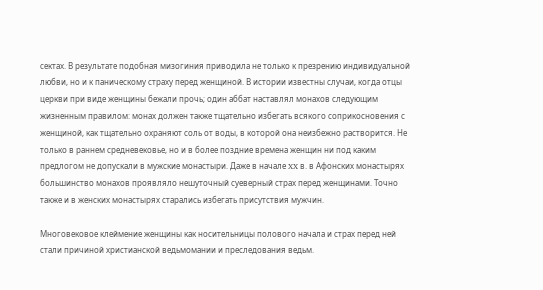сектах. В результате подобная мизогиния приводила не только к презрению индивидуальной любви, но и к паническому страху перед женщиной. В истории известны случаи, когда отцы церкви при виде женщины бежали прочь; один аббат наставлял монахов следующим жизненным правилом: монах должен также тщательно избегать всякого соприкосновения с женщиной, как тщательно охраняют соль от воды, в которой она неизбежно растворится. Не только в раннем средневековье, но и в более поздние времена женщин ни под каким предлогом не допускали в мужские монастыри. Даже в начале XX в. в Афонских монастырях большинство монахов проявляло нешуточный суеверный страх перед женщинами. Точно также и в женских монастырях старались избегать присутствия мужчин.

Многовековое клеймение женщины как носительницы полового начала и страх перед ней стали причиной христианской ведьмомании и преследования ведьм.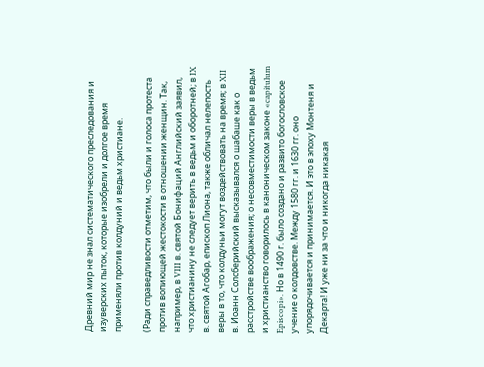Древний мир не знал систематического преследования и изуверских пыток, которые изобрели и долгое время применяли против колдуний и ведьм христиане.

(Ради справедливости отметим, что были и голоса протеста против вопиющей жестокости в отношении женщин. Так, например, в VIII в. святой Бонифаций Английский заявил, что христианину не следует верить в ведьм и оборотней; в IX в. святой Агобар, епископ Лиона, также обличал нелепость веры в то, что колдуньи могут воздействовать на время; в XII в. Иоанн Солсберийский высказывался о шабаше как о расстройстве воображения; о несовместимости веры в ведьм и христианство говорилось в каноническом законе «capitulum Episcopi». Но в 1490 г. было создано и развито богословское учение о колдовстве. Между 1580 гг. и 1630 гг. оно упорядочивается и принимается. И это в эпоху Монтеня и Декарта! И уже ни за что и никогда никакая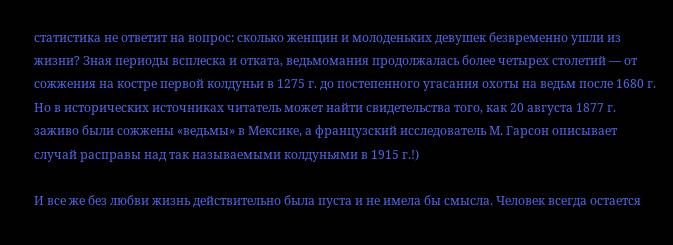статистика не ответит на вопрос: сколько женщин и молоденьких девушек безвременно ушли из жизни? Зная периоды всплеска и отката, ведьмомания продолжалась более четырех столетий — от сожжения на костре первой колдуньи в 1275 г. до постепенного угасания охоты на ведьм после 1680 г. Но в исторических источниках читатель может найти свидетельства того, как 20 августа 1877 г. заживо были сожжены «ведьмы» в Мексике, а французский исследователь М. Гарсон описывает случай расправы над так называемыми колдуньями в 1915 г.!)

И все же без любви жизнь действительно была пуста и не имела бы смысла. Человек всегда остается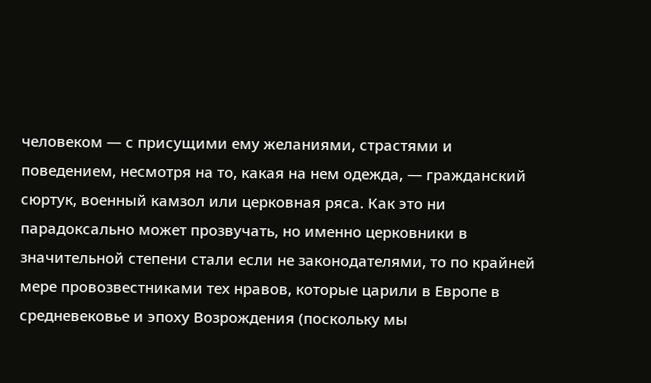человеком — с присущими ему желаниями, страстями и поведением, несмотря на то, какая на нем одежда, — гражданский сюртук, военный камзол или церковная ряса. Как это ни парадоксально может прозвучать, но именно церковники в значительной степени стали если не законодателями, то по крайней мере провозвестниками тех нравов, которые царили в Европе в средневековье и эпоху Возрождения (поскольку мы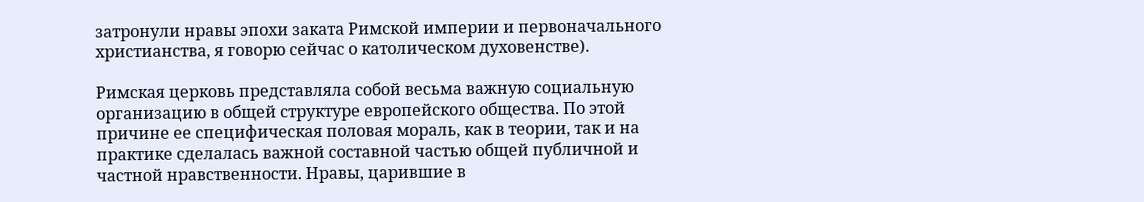затронули нравы эпохи заката Римской империи и первоначального христианства, я говорю сейчас о католическом духовенстве).

Римская церковь представляла собой весьма важную социальную организацию в общей структуре европейского общества. По этой причине ее специфическая половая мораль, как в теории, так и на практике сделалась важной составной частью общей публичной и частной нравственности. Нравы, царившие в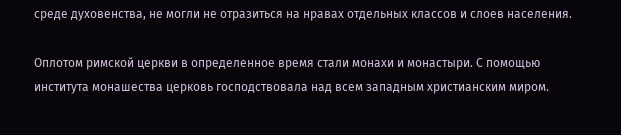среде духовенства, не могли не отразиться на нравах отдельных классов и слоев населения.

Оплотом римской церкви в определенное время стали монахи и монастыри. С помощью института монашества церковь господствовала над всем западным христианским миром.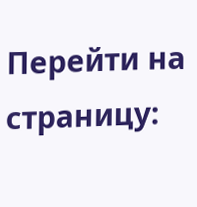Перейти на страницу: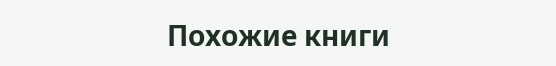Похожие книги